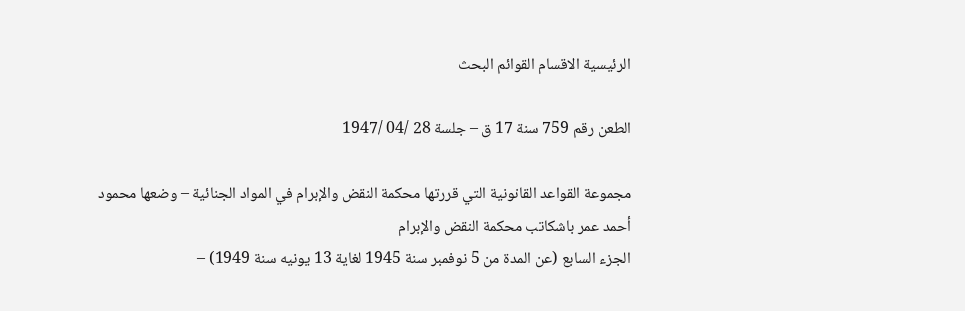الرئيسية الاقسام القوائم البحث

الطعن رقم 759 سنة 17 ق – جلسة 28 /04 /1947

مجموعة القواعد القانونية التي قررتها محكمة النقض والإبرام في المواد الجنائية – وضعها محمود أحمد عمر باشكاتب محكمة النقض والإبرام
الجزء السابع (عن المدة من 5 نوفمبر سنة 1945 لغاية 13 يونيه سنة 1949) –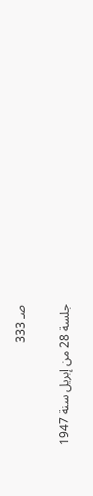صـ 333

جلسة 28 من إبريل سنة 1947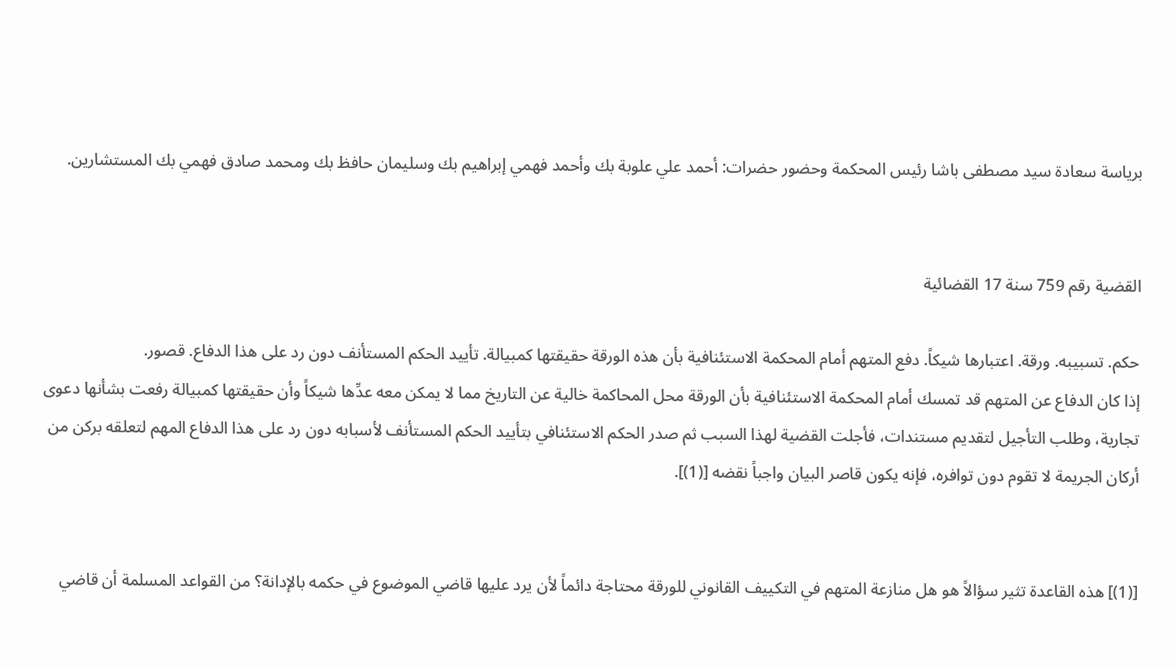برياسة سعادة سيد مصطفى باشا رئيس المحكمة وحضور حضرات: أحمد علي علوبة بك وأحمد فهمي إبراهيم بك وسليمان حافظ بك ومحمد صادق فهمي بك المستشارين.


القضية رقم 759 سنة 17 القضائية

حكم. تسبيبه. ورقة. اعتبارها شيكاً. دفع المتهم أمام المحكمة الاستئنافية بأن هذه الورقة حقيقتها كمبيالة. تأييد الحكم المستأنف دون رد على هذا الدفاع. قصور.
إذا كان الدفاع عن المتهم قد تمسك أمام المحكمة الاستئنافية بأن الورقة محل المحاكمة خالية عن التاريخ مما لا يمكن معه عدِّها شيكاً وأن حقيقتها كمبيالة رفعت بشأنها دعوى تجارية، وطلب التأجيل لتقديم مستندات، فأجلت القضية لهذا السبب ثم صدر الحكم الاستئنافي بتأييد الحكم المستأنف لأسبابه دون رد على هذا الدفاع المهم لتعلقه بركن من أركان الجريمة لا تقوم دون توافره، فإنه يكون قاصر البيان واجباً نقضه [(1)].


[(1)] هذه القاعدة تثير سؤالاً هو هل منازعة المتهم في التكييف القانوني للورقة محتاجة دائماً لأن يرد عليها قاضي الموضوع في حكمه بالإدانة؟ من القواعد المسلمة أن قاضي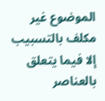الموضوع غير مكلف بالتسبيب إلا فيما يتعلق بالعناصر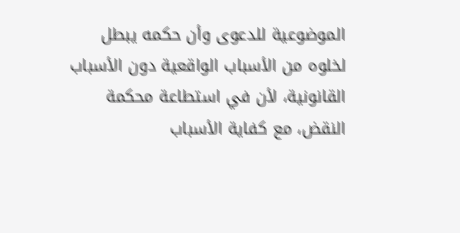الموضوعية للدعوى وأن حكمه يبطل لخلوه من الأسباب الواقعية دون الأسباب القانونية، لأن في استطاعة محكمة النقض، مع كفاية الأسباب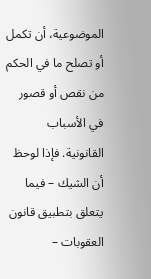الموضوعية، أن تكمل أو تصلح ما في الحكم من نقص أو قصور في الأسباب القانونية. فإذا لوحظ أن الشيك – فيما يتعلق بتطبيق قانون العقوبات –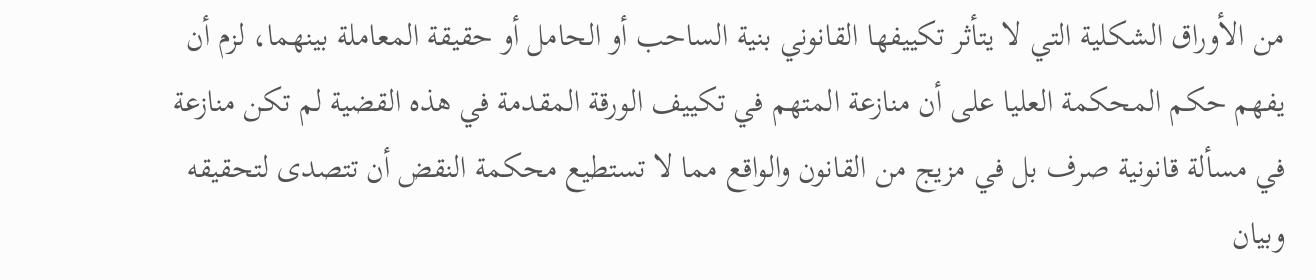من الأوراق الشكلية التي لا يتأثر تكييفها القانوني بنية الساحب أو الحامل أو حقيقة المعاملة بينهما، لزم أن يفهم حكم المحكمة العليا على أن منازعة المتهم في تكييف الورقة المقدمة في هذه القضية لم تكن منازعة في مسألة قانونية صرف بل في مزيج من القانون والواقع مما لا تستطيع محكمة النقض أن تتصدى لتحقيقه وبيان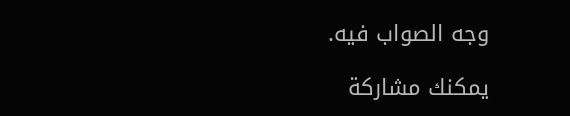وجه الصواب فيه.

يمكنك مشاركة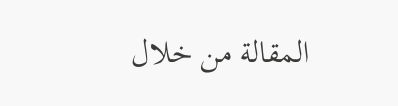المقالة من خلال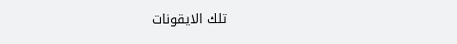تلك الايقونات